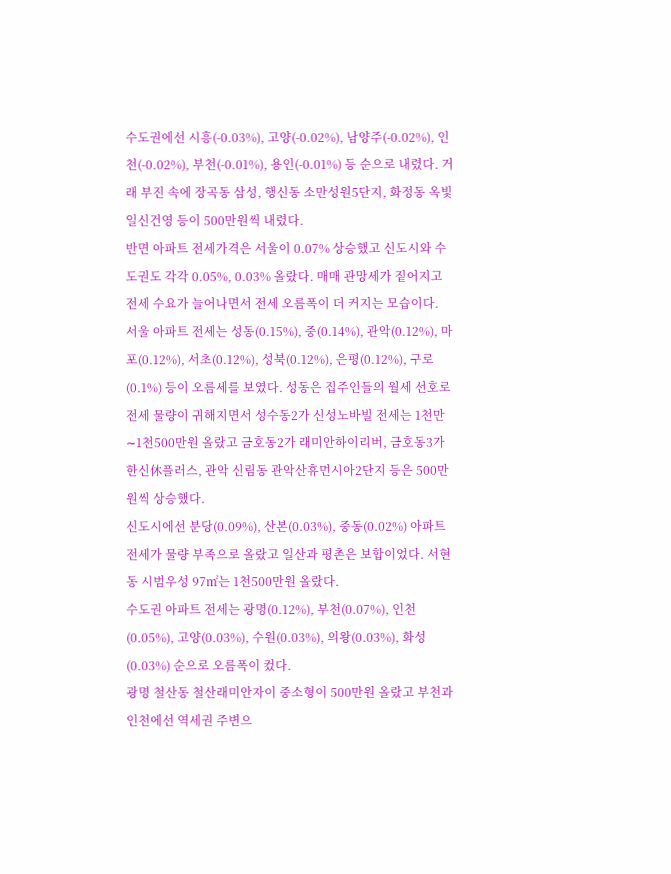수도권에선 시흥(-0.03%), 고양(-0.02%), 남양주(-0.02%), 인천(-0.02%), 부천(-0.01%), 용인(-0.01%) 등 순으로 내렸다. 거래 부진 속에 장곡동 삼성, 행신동 소만성원5단지, 화정동 옥빛일신건영 등이 500만원씩 내렸다.
반면 아파트 전세가격은 서울이 0.07% 상승했고 신도시와 수도권도 각각 0.05%, 0.03% 올랐다. 매매 관망세가 짙어지고 전세 수요가 늘어나면서 전세 오름폭이 더 커지는 모습이다.
서울 아파트 전세는 성동(0.15%), 중(0.14%), 관악(0.12%), 마포(0.12%), 서초(0.12%), 성북(0.12%), 은평(0.12%), 구로(0.1%) 등이 오름세를 보였다. 성동은 집주인들의 월세 선호로 전세 물량이 귀해지면서 성수동2가 신성노바빌 전세는 1천만∼1천500만원 올랐고 금호동2가 래미안하이리버, 금호동3가 한신休플러스, 관악 신림동 관악산휴먼시아2단지 등은 500만원씩 상승했다.
신도시에선 분당(0.09%), 산본(0.03%), 중동(0.02%) 아파트 전세가 물량 부족으로 올랐고 일산과 평촌은 보합이었다. 서현동 시범우성 97㎡는 1천500만원 올랐다.
수도권 아파트 전세는 광명(0.12%), 부천(0.07%), 인천(0.05%), 고양(0.03%), 수원(0.03%), 의왕(0.03%), 화성(0.03%) 순으로 오름폭이 컸다.
광명 철산동 철산래미안자이 중소형이 500만원 올랐고 부천과 인천에선 역세권 주변으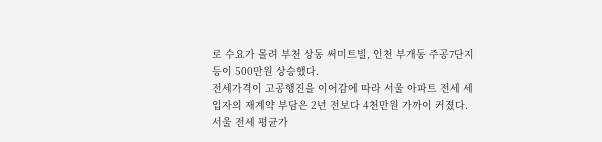로 수요가 몰려 부천 상동 써미트빌, 인천 부개동 주공7단지 등이 500만원 상승했다.
전세가격이 고공행진을 이어감에 따라 서울 아파트 전세 세입자의 재계약 부담은 2년 전보다 4천만원 가까이 커졌다. 서울 전세 평균가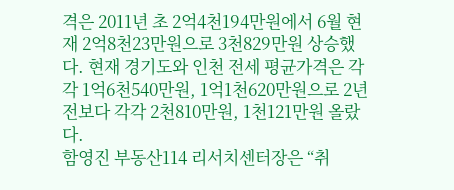격은 2011년 초 2억4천194만원에서 6월 현재 2억8천23만원으로 3천829만원 상승했다. 현재 경기도와 인천 전세 평균가격은 각각 1억6천540만원, 1억1천620만원으로 2년 전보다 각각 2천810만원, 1천121만원 올랐다.
함영진 부동산114 리서치센터장은 “취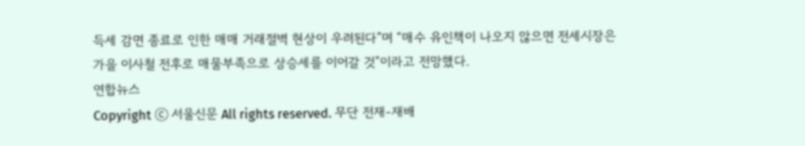득세 감면 종료로 인한 매매 거래절벽 현상이 우려된다”며 “매수 유인책이 나오지 않으면 전세시장은 가을 이사철 전후로 매물부족으로 상승세를 이어갈 것”이라고 전망했다.
연합뉴스
Copyright ⓒ 서울신문 All rights reserved. 무단 전재-재배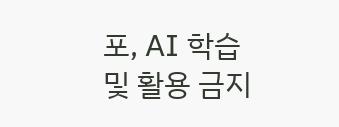포, AI 학습 및 활용 금지